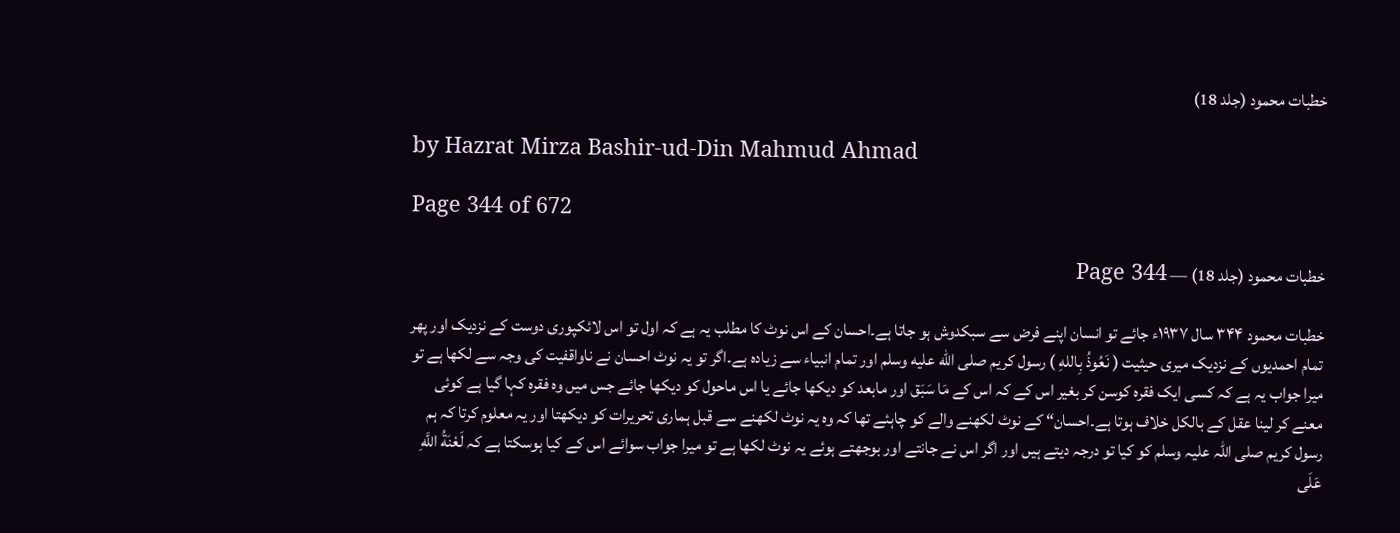خطبات محمود (جلد 18)

by Hazrat Mirza Bashir-ud-Din Mahmud Ahmad

Page 344 of 672

خطبات محمود (جلد 18) — Page 344

خطبات محمود ۳۴۴ سال ۱۹۳۷ء جائے تو انسان اپنے فرض سے سبکدوش ہو جاتا ہے۔احسان کے اس نوٹ کا مطلب یہ ہے کہ اول تو اس لائکپوری دوست کے نزدیک اور پھر تمام احمدیوں کے نزدیک میری حیثیت ( نَعُوذُ بِاللهِ ) رسول کریم صلى الله عليه وسلم اور تمام انبیاء سے زیادہ ہے۔اگر تو یہ نوٹ احسان نے ناواقفیت کی وجہ سے لکھا ہے تو میرا جواب یہ ہے کہ کسی ایک فقرہ کوسن کر بغیر اس کے کہ اس کے مَا سَبَق اور مابعد کو دیکھا جائے یا اس ماحول کو دیکھا جائے جس میں وہ فقرہ کہا گیا ہے کوئی معنے کر لینا عقل کے بالکل خلاف ہوتا ہے۔احسان“ کے نوٹ لکھنے والے کو چاہئے تھا کہ وہ یہ نوٹ لکھنے سے قبل ہماری تحریرات کو دیکھتا اور یہ معلوم کرتا کہ ہم رسول کریم صلی اللہ علیہ وسلم کو کیا تو درجہ دیتے ہیں اور اگر اس نے جانتے اور بوجھتے ہوئے یہ نوٹ لکھا ہے تو میرا جواب سوائے اس کے کیا ہوسکتا ہے کہ لَعْنَةُ اللَّهِ عَلَى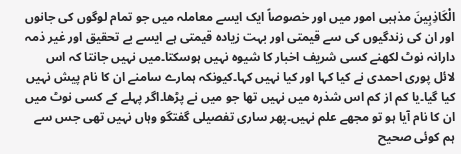الْكَاذِبِينَ مذہبی امور میں اور خصوصاً ایک ایسے معاملہ میں جو تمام لوگوں کی جانوں اور ان کی زندگیوں کی سے قیمتی اور بہت زیادہ قیمتی ہے ایسے بے تحقیق اور غیر ذمہ دارانہ نوٹ لکھنے کسی شریف اخبار کا شیوہ نہیں ہوسکتا۔میں نہیں جانتا کہ اس لائل پوری احمدی نے کیا کہا اور کیا نہیں کہا۔کیونکہ ہمارے سامنے ان کا نام پیش نہیں کیا گیا۔یا کم از کم اس شذرہ میں نہیں تھا جو میں نے پڑھا۔اگر پہلے کے کسی نوٹ میں ان کا نام آیا ہو تو مجھے علم نہیں۔پھر ساری تفصیلی گفتگو وہاں نہیں تھی جس سے ہم کوئی صحیح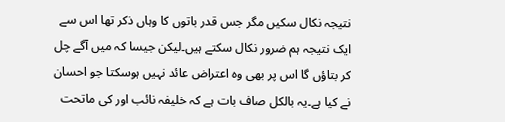نتیجہ نکال سکیں مگر جس قدر باتوں کا وہاں ذکر تھا اس سے ایک نتیجہ ہم ضرور نکال سکتے ہیں۔لیکن جیسا کہ میں آگے چل کر بتاؤں گا اس پر بھی وہ اعتراض عائد نہیں ہوسکتا جو احسان نے کیا ہے۔یہ بالکل صاف بات ہے کہ خلیفہ نائب اور کی ماتحت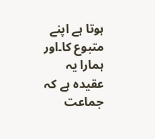ہوتا ہے اپنے متبوع کا۔اور ہمارا یہ عقیدہ ہے کہ جماعت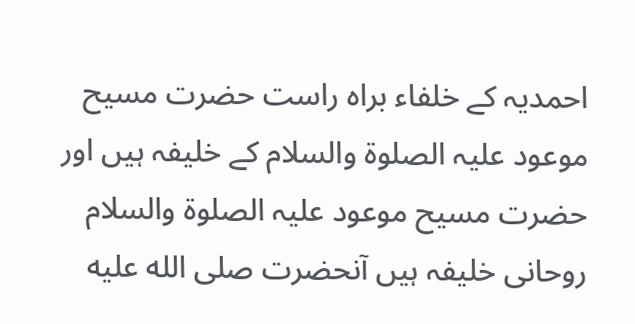احمدیہ کے خلفاء براہ راست حضرت مسیح موعود علیہ الصلوۃ والسلام کے خلیفہ ہیں اور حضرت مسیح موعود علیہ الصلوۃ والسلام روحانی خلیفہ ہیں آنحضرت صلى الله عليه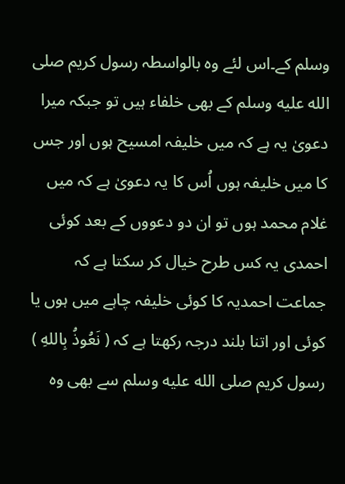وسلم کے۔اس لئے وہ بالواسطہ رسول کریم صلى الله عليه وسلم کے بھی خلفاء ہیں تو جبکہ میرا دعویٰ یہ ہے کہ میں خلیفہ امسیح ہوں اور جس کا میں خلیفہ ہوں اُس کا یہ دعویٰ ہے کہ میں غلام محمد ہوں تو ان دو دعووں کے بعد کوئی احمدی یہ کس طرح خیال کر سکتا ہے کہ جماعت احمدیہ کا کوئی خلیفہ چاہے میں ہوں یا کوئی اور اتنا بلند درجہ رکھتا ہے کہ ( نَعُوذُ بِاللهِ ) رسول کریم صلى الله عليه وسلم سے بھی وہ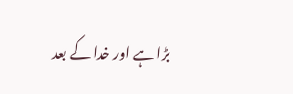بڑا ہے اور خدا کے بعد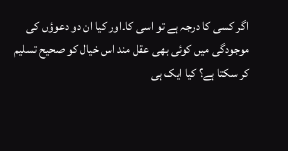اگر کسی کا درجہ ہے تو اسی کا۔اور کیا ان دو دعوؤں کی موجودگی میں کوئی بھی عقل مند اس خیال کو صحیح تسلیم کر سکتا ہے؟ کیا ایک ہی